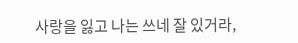사랑을 잃고 나는 쓰네 잘 있거라,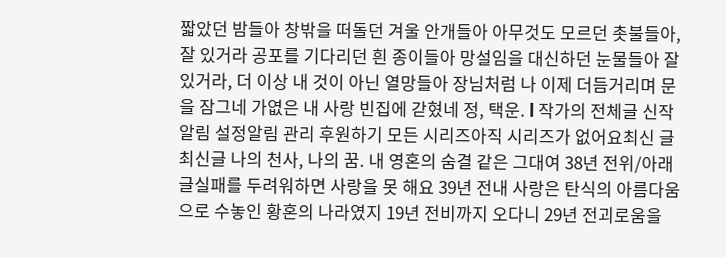짧았던 밤들아 창밖을 떠돌던 겨울 안개들아 아무것도 모르던 촛불들아, 잘 있거라 공포를 기다리던 흰 종이들아 망설임을 대신하던 눈물들아 잘 있거라, 더 이상 내 것이 아닌 열망들아 장님처럼 나 이제 더듬거리며 문을 잠그네 가엾은 내 사랑 빈집에 갇혔네 정, 택운. l 작가의 전체글 신작 알림 설정알림 관리 후원하기 모든 시리즈아직 시리즈가 없어요최신 글최신글 나의 천사, 나의 꿈. 내 영혼의 숨결 같은 그대여 38년 전위/아래글실패를 두려워하면 사랑을 못 해요 39년 전내 사랑은 탄식의 아름다움으로 수놓인 황혼의 나라였지 19년 전비까지 오다니 29년 전괴로움을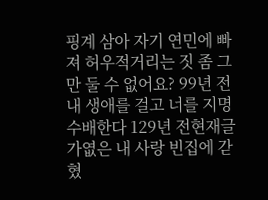핑계 삼아 자기 연민에 빠져 허우적거리는 짓 좀 그만 둘 수 없어요? 99년 전내 생애를 걸고 너를 지명 수배한다 129년 전현재글 가엾은 내 사랑 빈집에 갇혔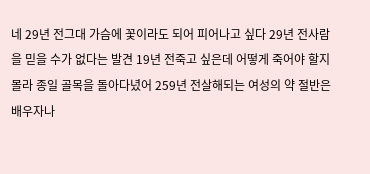네 29년 전그대 가슴에 꽃이라도 되어 피어나고 싶다 29년 전사람을 믿을 수가 없다는 발견 19년 전죽고 싶은데 어떻게 죽어야 할지 몰라 종일 골목을 돌아다녔어 259년 전살해되는 여성의 약 절반은 배우자나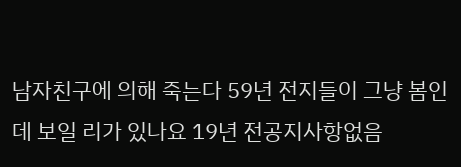남자친구에 의해 죽는다 59년 전지들이 그냥 봄인데 보일 리가 있나요 19년 전공지사항없음